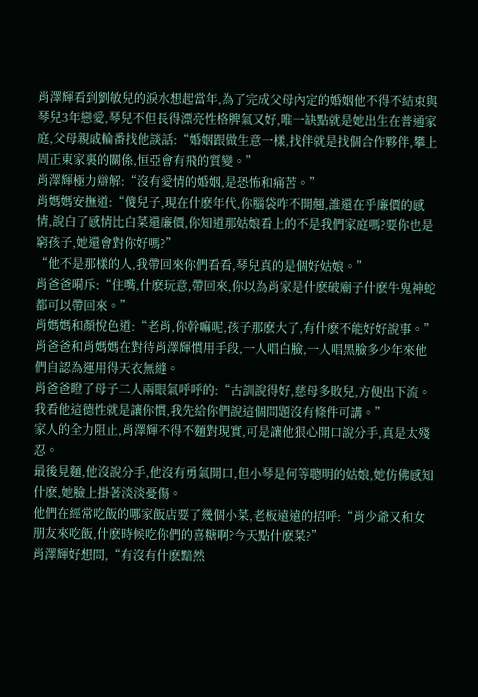肖澤輝看到劉敏兒的淚水想起當年,為了完成父母內定的婚姻他不得不結束與琴兒3年戀愛,琴兒不但長得漂亮性格脾氣又好,唯一缺點就是她出生在普通家庭,父母親戚輪番找他談話:“婚姻跟做生意一樣,找伴就是找個合作夥伴,攀上周正東家裏的關係,恒亞會有飛的質變。”
肖澤輝極力辯解:“沒有愛情的婚姻,是恐怖和痛苦。”
肖媽媽安撫道:“傻兒子,現在什麽年代,你腦袋咋不開翹,誰還在乎廉價的感情,說白了感情比白菜還廉價,你知道那姑娘看上的不是我們家庭嗎?要你也是窮孩子,她還會對你好嗎?”
“他不是那樣的人,我帶回來你們看看,琴兒真的是個好姑娘。”
肖爸爸嗬斥:“住嘴,什麽玩意,帶回來,你以為肖家是什麽破廟子什麽牛鬼神蛇都可以帶回來。”
肖媽媽和顏悅色道:“老肖,你幹嘛呢,孩子那麽大了,有什麽不能好好說事。”
肖爸爸和肖媽媽在對待肖澤輝慣用手段,一人唱白臉,一人唱黑臉多少年來他們自認為運用得天衣無縫。
肖爸爸瞪了母子二人兩眼氣呼呼的:“古訓說得好,慈母多敗兒,方便出下流。我看他這德性就是讓你慣,我先給你們說這個問題沒有條件可講。”
家人的全力阻止,肖澤輝不得不麵對現實,可是讓他狠心開口說分手,真是太殘忍。
最後見麵,他沒說分手,他沒有勇氣開口,但小琴是何等聰明的姑娘,她仿佛感知什麽,她臉上掛著淡淡憂傷。
他們在經常吃飯的哪家飯店要了幾個小菜,老板遠遠的招呼:“肖少爺又和女朋友來吃飯,什麽時候吃你們的喜糖啊?今天點什麽菜?”
肖澤輝好想問,“有沒有什麽黯然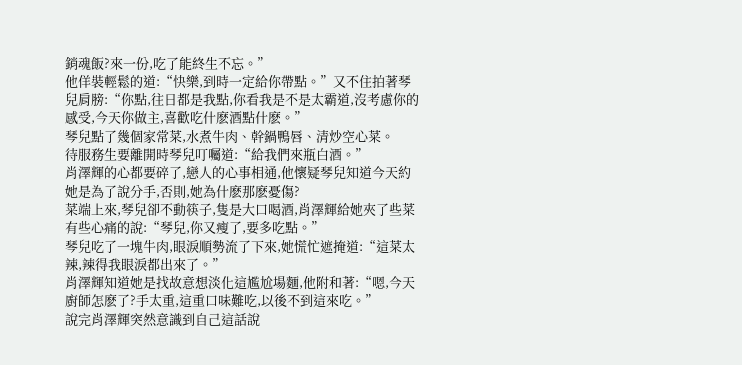銷魂飯?來一份,吃了能終生不忘。”
他佯裝輕鬆的道:“快樂,到時一定給你帶點。”又不住拍著琴兒肩膀:“你點,往日都是我點,你看我是不是太霸道,沒考慮你的感受,今天你做主,喜歡吃什麽酒點什麽。”
琴兒點了幾個家常菜,水煮牛肉、幹鍋鴨唇、清炒空心菜。
待服務生要離開時琴兒叮囑道:“給我們來瓶白酒。”
肖澤輝的心都要碎了,戀人的心事相通,他懷疑琴兒知道今天約她是為了說分手,否則,她為什麽那麽憂傷?
菜端上來,琴兒卻不動筷子,隻是大口喝酒,肖澤輝給她夾了些菜有些心痛的說:“琴兒,你又瘦了,要多吃點。”
琴兒吃了一塊牛肉,眼淚順勢流了下來,她慌忙遮掩道:“這菜太辣,辣得我眼淚都出來了。”
肖澤輝知道她是找故意想淡化這尷尬場麵,他附和著:“嗯,今天廚師怎麽了?手太重,這重口味難吃,以後不到這來吃。”
說完肖澤輝突然意識到自己這話說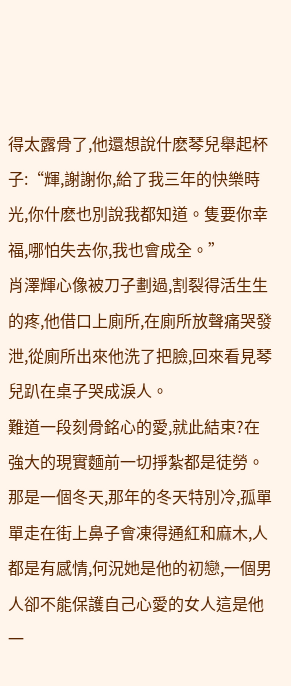得太露骨了,他還想說什麽琴兒舉起杯子:“輝,謝謝你,給了我三年的快樂時光,你什麽也別說我都知道。隻要你幸福,哪怕失去你,我也會成全。”
肖澤輝心像被刀子劃過,割裂得活生生的疼,他借口上廁所,在廁所放聲痛哭發泄,從廁所出來他洗了把臉,回來看見琴兒趴在桌子哭成淚人。
難道一段刻骨銘心的愛,就此結束?在強大的現實麵前一切掙紮都是徒勞。
那是一個冬天,那年的冬天特別冷,孤單單走在街上鼻子會凍得通紅和麻木,人都是有感情,何況她是他的初戀,一個男人卻不能保護自己心愛的女人這是他一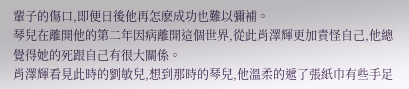輩子的傷口,即便日後他再怎麽成功也難以彌補。
琴兒在離開他的第二年因病離開這個世界,從此肖澤輝更加責怪自己,他總覺得她的死跟自己有很大關係。
肖澤輝看見此時的劉敏兒,想到那時的琴兒,他溫柔的遞了張紙巾有些手足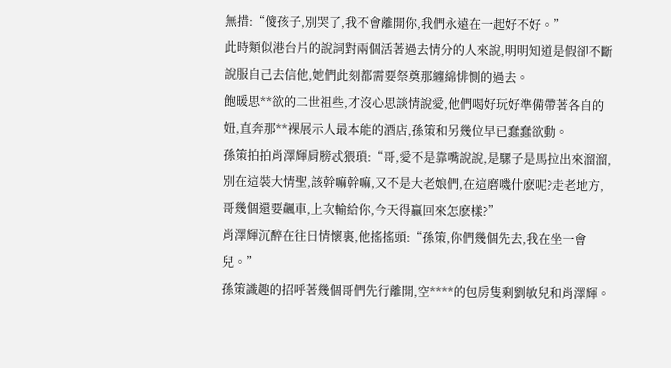無措:“傻孩子,別哭了,我不會離開你,我們永遠在一起好不好。”
此時類似港台片的說詞對兩個活著過去情分的人來說,明明知道是假卻不斷說服自己去信他,她們此刻都需要祭奠那纏綿悱惻的過去。
飽暖思**欲的二世祖些,才沒心思談情說愛,他們喝好玩好準備帶著各自的妞,直奔那**裸展示人最本能的酒店,孫策和另幾位早已蠢蠢欲動。
孫策拍拍肖澤輝肩膀忒猥瑣:“哥,愛不是靠嘴說說,是騾子是馬拉出來溜溜,別在這裝大情聖,該幹嘛幹嘛,又不是大老娘們,在這磨嘰什麽呢?走老地方,哥幾個還要飆車,上次輸給你,今天得贏回來怎麽樣?”
肖澤輝沉醉在往日情懷裏,他搖搖頭:“孫策,你們幾個先去,我在坐一會兒。”
孫策識趣的招呼著幾個哥們先行離開,空****的包房隻剩劉敏兒和肖澤輝。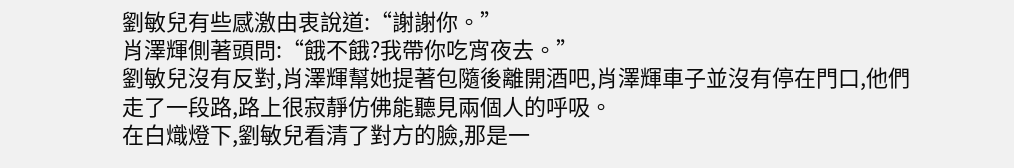劉敏兒有些感激由衷說道:“謝謝你。”
肖澤輝側著頭問:“餓不餓?我帶你吃宵夜去。”
劉敏兒沒有反對,肖澤輝幫她提著包隨後離開酒吧,肖澤輝車子並沒有停在門口,他們走了一段路,路上很寂靜仿佛能聽見兩個人的呼吸。
在白熾燈下,劉敏兒看清了對方的臉,那是一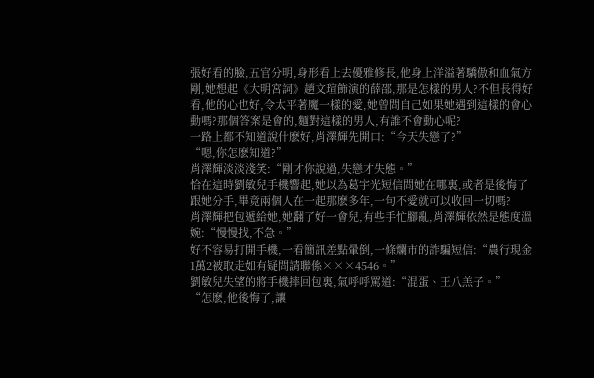張好看的臉,五官分明,身形看上去優雅修長,他身上洋溢著驕傲和血氣方剛,她想起《大明宮詞》趙文瑄飾演的薛邵,那是怎樣的男人?不但長得好看,他的心也好,令太平著魔一樣的愛,她曾問自己如果她遇到這樣的會心動嗎?那個答案是會的,麵對這樣的男人,有誰不會動心呢?
一路上都不知道說什麽好,肖澤輝先開口:“今天失戀了?”
“嗯,你怎麽知道?”
肖澤輝淡淡淺笑:“剛才你說過,失戀才失態。”
恰在這時劉敏兒手機響起,她以為葛宇光短信問她在哪裏,或者是後悔了跟她分手,畢竟兩個人在一起那麽多年,一句不愛就可以收回一切嗎?
肖澤輝把包遞給她,她翻了好一會兒,有些手忙腳亂,肖澤輝依然是態度溫婉:“慢慢找,不急。”
好不容易打開手機,一看簡訊差點暈倒,一條爛市的詐騙短信:“農行現金1萬2被取走如有疑問請聯係×××4546。”
劉敏兒失望的將手機摔回包裏,氣呼呼罵道:“混蛋、王八羔子。”
“怎麽,他後悔了,讓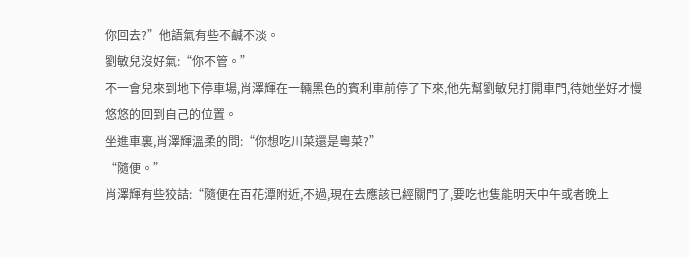你回去?”他語氣有些不鹹不淡。
劉敏兒沒好氣:“你不管。”
不一會兒來到地下停車場,肖澤輝在一輛黑色的賓利車前停了下來,他先幫劉敏兒打開車門,待她坐好才慢悠悠的回到自己的位置。
坐進車裏,肖澤輝溫柔的問:“你想吃川菜還是粵菜?”
“隨便。”
肖澤輝有些狡詰:“隨便在百花潭附近,不過,現在去應該已經關門了,要吃也隻能明天中午或者晚上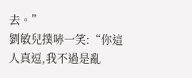去。”
劉敏兒撲哧一笑:“你這人真逗,我不過是亂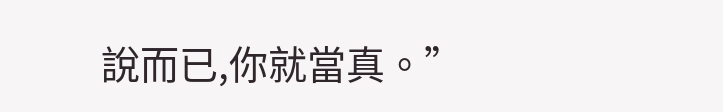說而已,你就當真。”